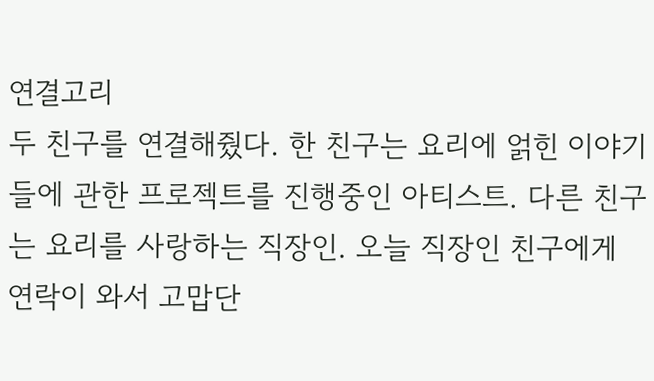연결고리
두 친구를 연결해줬다. 한 친구는 요리에 얽힌 이야기들에 관한 프로젝트를 진행중인 아티스트. 다른 친구는 요리를 사랑하는 직장인. 오늘 직장인 친구에게 연락이 와서 고맙단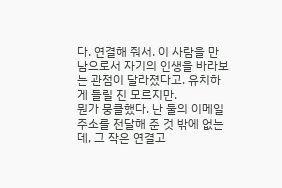다. 연결해 줘서. 이 사람을 만남으로서 자기의 인생을 바라보는 관점이 달라졌다고. 유치하게 들릴 진 모르지만.
뭔가 뭉클했다. 난 둘의 이메일 주소를 전달해 준 것 밖에 없는데, 그 작은 연결고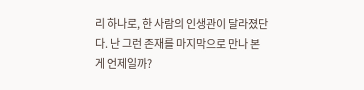리 하나로, 한 사람의 인생관이 달라졌단다. 난 그런 존재를 마지막으로 만나 본 게 언제일까?